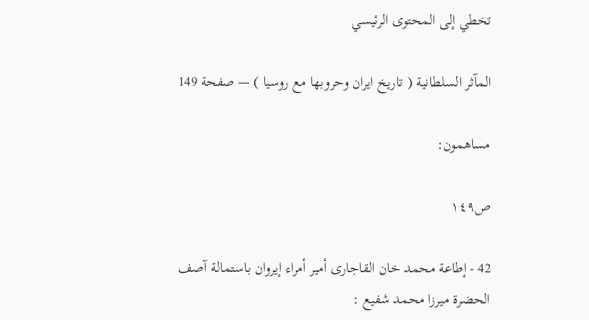تخطي إلى المحتوى الرئيسي

المآثر السلطانية ( تاريخ ايران وحروبها مع روسيا ) — صفحة 149

مساهمون:

ص١٤٩

42 - إطاعة محمد خان القاجارى أمير أمراء إيروان باستمالة آصف الحضرة ميرزا محمد شفيع :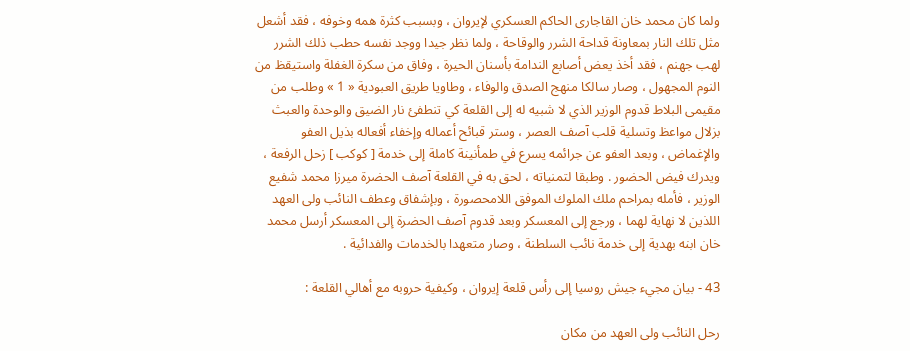ولما كان محمد خان القاجارى الحاكم العسكري لإيروان ، وبسبب كثرة همه وخوفه ، فقد أشعل مثل تلك النار بمعاونة قداحة الشرر والوقاحة ، ولما نظر جيدا ووجد نفسه حطب ذلك الشرر لهب جهنم ، فقد أخذ يعض أصابع الندامة بأسنان الحيرة ، وفاق من سكرة الغفلة واستيقظ من النوم المجهول ، وصار سالكا منهج الصدق والوفاء ، وطاويا طريق العبودية « 1 » وطلب من مقيمى البلاط قدوم الوزير الذي لا شبيه له إلى القلعة كي تنطفئ نار الضيق والوحدة والعبث بزلال مواعظ وتسلية قلب آصف العصر ، وستر قبائح أعماله وإخفاء أفعاله بذيل العفو والإغماض ، وبعد العفو عن جرائمه يسرع في طمأنينة كاملة إلى خدمة [ كوكب ] زحل الرفعة ، ويدرك فيض الحضور . وطبقا لتمنياته ، لحق به في القلعة آصف الحضرة ميرزا محمد شفيع الوزير ، فأمله بمراحم ملك الملوك الموفق اللامحصورة ، وبإشفاق وعطف النائب ولى العهد اللذين لا نهاية لهما ، ورجع إلى المعسكر وبعد قدوم آصف الحضرة إلى المعسكر أرسل محمد خان ابنه بهدية إلى خدمة نائب السلطنة ، وصار متعهدا بالخدمات والفدائية .

43 - بيان مجيء جيش روسيا إلى رأس قلعة إيروان ، وكيفية حروبه مع أهالي القلعة :

رحل النائب ولى العهد من مكان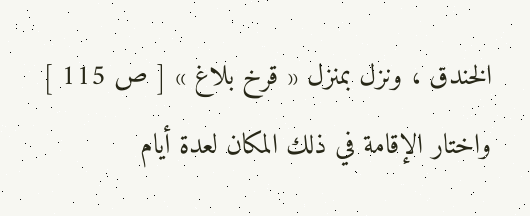الخندق ، ونزل بمنزل « قرخ بلاغ » [ ص 115 ] واختار الإقامة في ذلك المكان لعدة أيام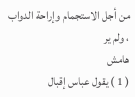من أجل الاستجمام وإراحة الدواب ، ولم ير
هامش
( 1 ) يقول عباس إقبال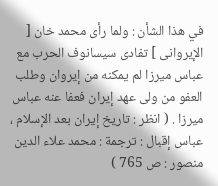في هذا الشأن : ولما رأى محمد خان [ الإيروانى ] تفادى سيسانوف الحرب مع عباس ميرزا لم يمكنه من إيروان وطلب العفو من ولى عهد إيران فعفا عنه عباس ميرزا . ( انظر : تاريخ إيران بعد الإسلام ، عباس إقبال : ترجمة : محمد علاء الدين منصور : ص 765 )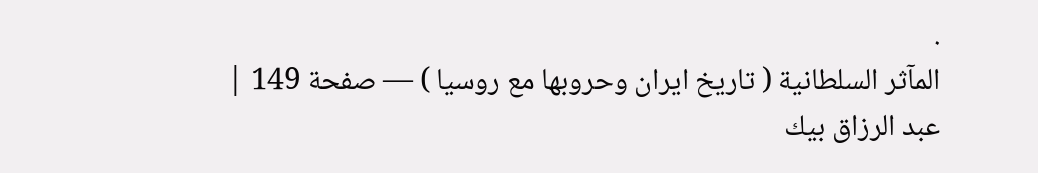.
المآثر السلطانية ( تاريخ ايران وحروبها مع روسيا ) — صفحة 149 | عبد الرزاق بيك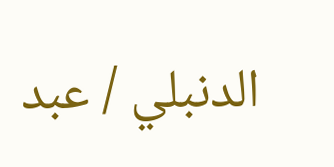الدنبلي / عبد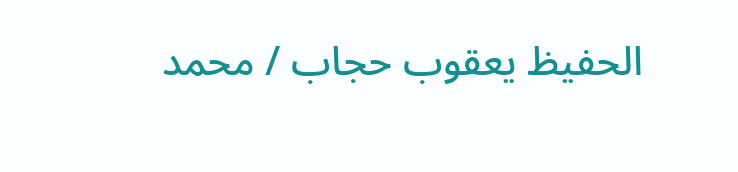الحفيظ يعقوب حجاب / محمد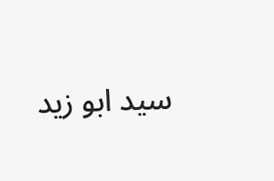سيد ابو زيد